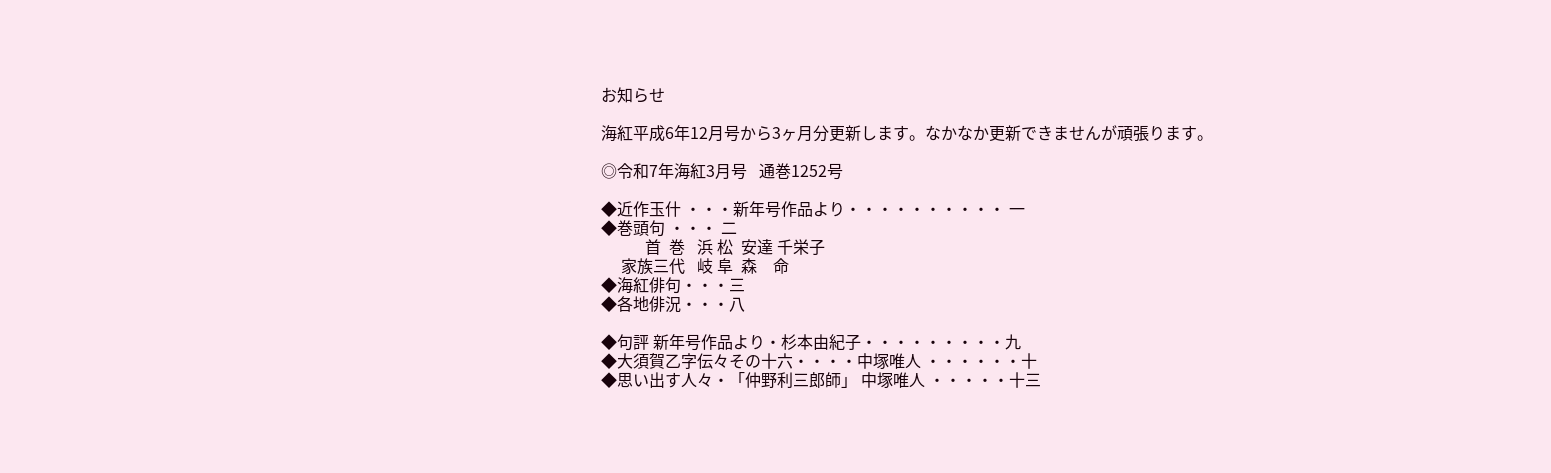お知らせ

海紅平成6年12月号から3ヶ月分更新します。なかなか更新できませんが頑張ります。

◎令和7年海紅3月号   通巻1252号

◆近作玉什 ・・・新年号作品より・・・・・・・・・・ 一
◆巻頭句 ・・・ 二
           首  巻   浜 松  安達 千栄子
     家族三代   岐 阜  森    命
◆海紅俳句・・・三
◆各地俳況・・・八

◆句評 新年号作品より・杉本由紀子・・・・・・・・・九
◆大須賀乙字伝々その十六・・・・中塚唯人 ・・・・・・十
◆思い出す人々・「仲野利三郎師」 中塚唯人 ・・・・・十三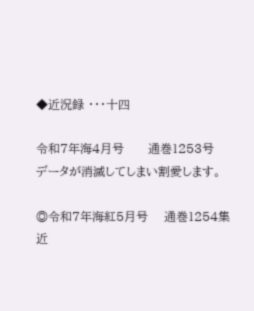◆近況録 ・・・十四

令和7年海4月号      通巻1253号
データが消滅してしまい割愛します。

◎令和7年海紅5月号    通巻1254集
近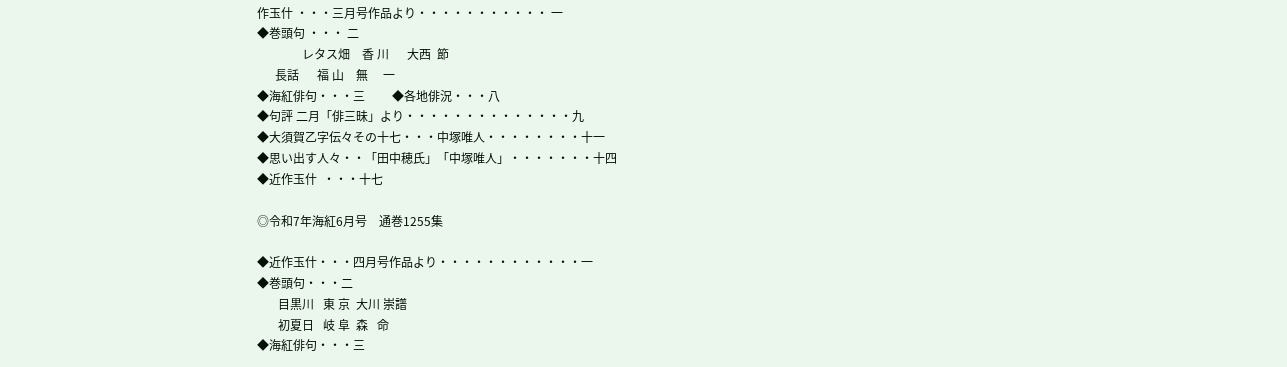作玉什 ・・・三月号作品より・・・・・・・・・・・ 一
◆巻頭句 ・・・ 二
               レタス畑    香 川      大西  節
      長話      福 山    無     一
◆海紅俳句・・・三         ◆各地俳況・・・八
◆句評 二月「俳三昧」より・・・・・・・・・・・・・・九
◆大須賀乙字伝々その十七・・・中塚唯人・・・・・・・・十一
◆思い出す人々・・「田中穂氏」「中塚唯人」・・・・・・・十四
◆近作玉什  ・・・十七

◎令和7年海紅6月号    通巻1255集

◆近作玉什・・・四月号作品より・・・・・・・・・・・・一
◆巻頭句・・・二
       目黒川   東 京  大川 崇譜
       初夏日   岐 阜  森   命
◆海紅俳句・・・三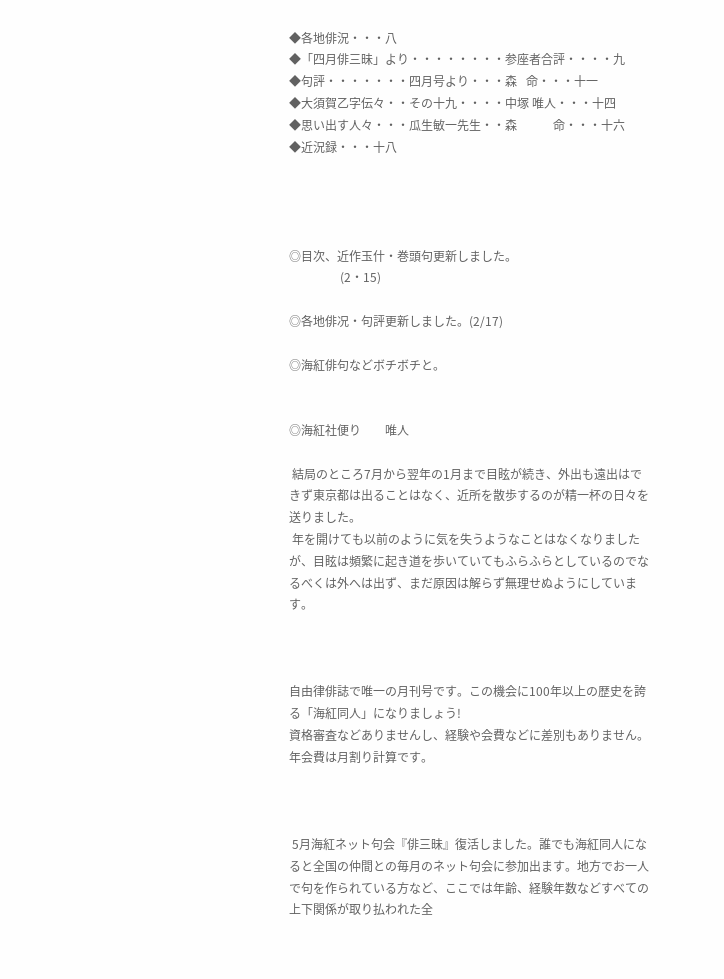◆各地俳況・・・八
◆「四月俳三昧」より・・・・・・・・参座者合評・・・・九
◆句評・・・・・・・四月号より・・・森   命・・・十一
◆大須賀乙字伝々・・その十九・・・・中塚 唯人・・・十四
◆思い出す人々・・・瓜生敏一先生・・森            命・・・十六
◆近況録・・・十八




◎目次、近作玉什・巻頭句更新しました。
                 (2・15)

◎各地俳况・句評更新しました。(2/17)

◎海紅俳句などボチボチと。


◎海紅社便り        唯人

 結局のところ7月から翌年の1月まで目眩が続き、外出も遠出はできず東京都は出ることはなく、近所を散歩するのが精一杯の日々を送りました。
 年を開けても以前のように気を失うようなことはなくなりましたが、目眩は頻繁に起き道を歩いていてもふらふらとしているのでなるべくは外へは出ず、まだ原因は解らず無理せぬようにしています。



自由律俳誌で唯一の月刊号です。この機会に100年以上の歴史を誇る「海紅同人」になりましょう!
資格審査などありませんし、経験や会費などに差別もありません。年会費は月割り計算です。



 5月海紅ネット句会『俳三昧』復活しました。誰でも海紅同人になると全国の仲間との毎月のネット句会に参加出ます。地方でお一人で句を作られている方など、ここでは年齢、経験年数などすべての上下関係が取り払われた全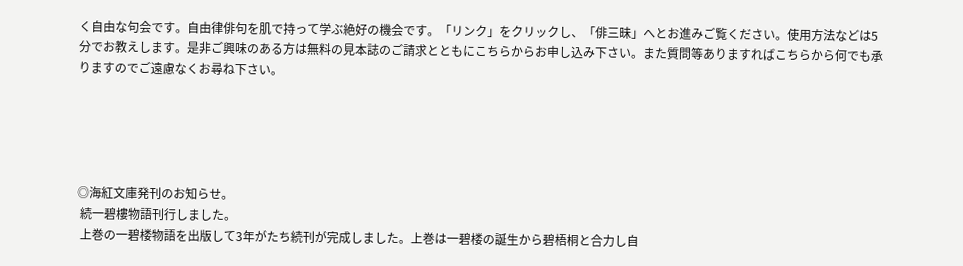く自由な句会です。自由律俳句を肌で持って学ぶ絶好の機会です。「リンク」をクリックし、「俳三昧」へとお進みご覧ください。使用方法などは5分でお教えします。是非ご興味のある方は無料の見本誌のご請求とともにこちらからお申し込み下さい。また質問等ありますればこちらから何でも承りますのでご遠慮なくお尋ね下さい。





◎海紅文庫発刊のお知らせ。
 続一碧樓物語刊行しました。
 上巻の一碧楼物語を出版して3年がたち続刊が完成しました。上巻は一碧楼の誕生から碧梧桐と合力し自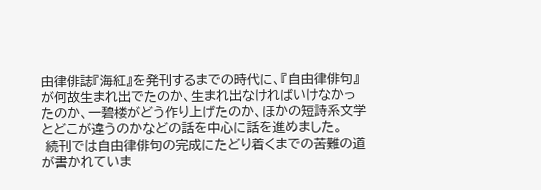由律俳誌『海紅』を発刊するまでの時代に、『自由律俳句』が何故生まれ出でたのか、生まれ出なければいけなかったのか、一碧楼がどう作り上げたのか、ほかの短詩系文学とどこが違うのかなどの話を中心に話を進めました。
 続刊では自由律俳句の完成にたどり着くまでの苦難の道が書かれていま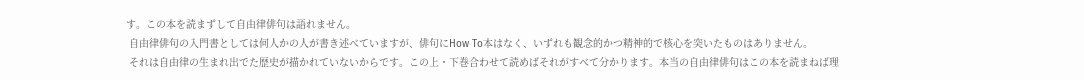す。この本を読まずして自由律俳句は語れません。
 自由律俳句の入門書としては何人かの人が書き述べていますが、俳句にHow To本はなく、いずれも観念的かつ精神的で核心を突いたものはありません。
 それは自由律の生まれ出でた歴史が描かれていないからです。この上・下巻合わせて読めばそれがすべて分かります。本当の自由律俳句はこの本を読まねば理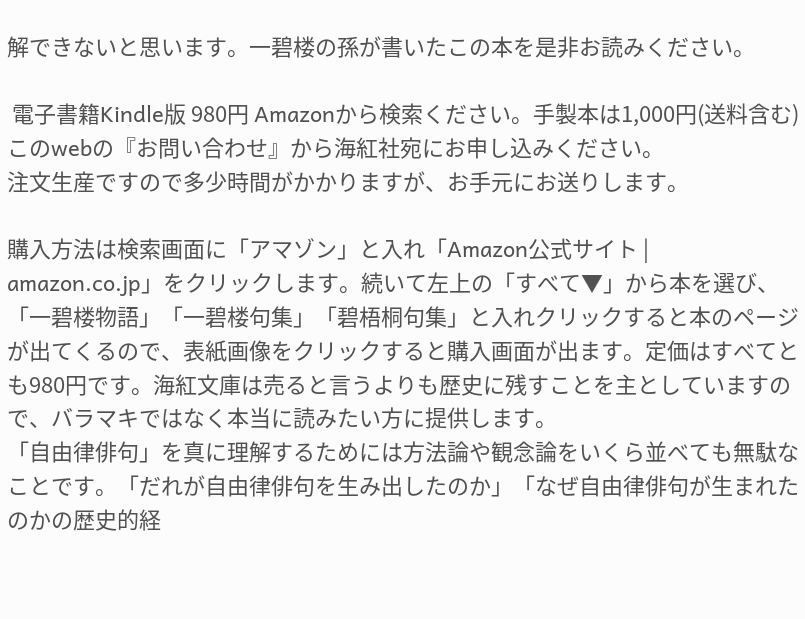解できないと思います。一碧楼の孫が書いたこの本を是非お読みください。

 電子書籍Kindle版 980円 Amazonから検索ください。手製本は1,000円(送料含む)このwebの『お問い合わせ』から海紅社宛にお申し込みください。
注文生産ですので多少時間がかかりますが、お手元にお送りします。

購入方法は検索画面に「アマゾン」と入れ「Amazon公式サイト | amazon.co.jp」をクリックします。続いて左上の「すべて▼」から本を選び、「一碧楼物語」「一碧楼句集」「碧梧桐句集」と入れクリックすると本のページが出てくるので、表紙画像をクリックすると購入画面が出ます。定価はすべてとも980円です。海紅文庫は売ると言うよりも歴史に残すことを主としていますので、バラマキではなく本当に読みたい方に提供します。
「自由律俳句」を真に理解するためには方法論や観念論をいくら並べても無駄なことです。「だれが自由律俳句を生み出したのか」「なぜ自由律俳句が生まれたのかの歴史的経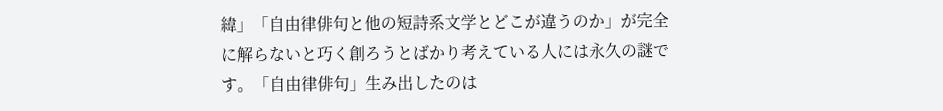緯」「自由律俳句と他の短詩系文学とどこが違うのか」が完全に解らないと巧く創ろうとばかり考えている人には永久の謎です。「自由律俳句」生み出したのは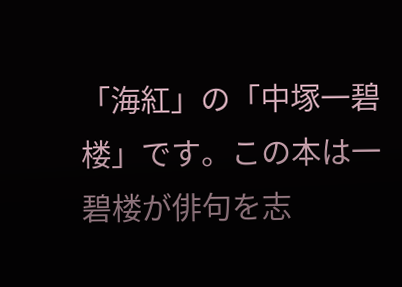「海紅」の「中塚一碧楼」です。この本は一碧楼が俳句を志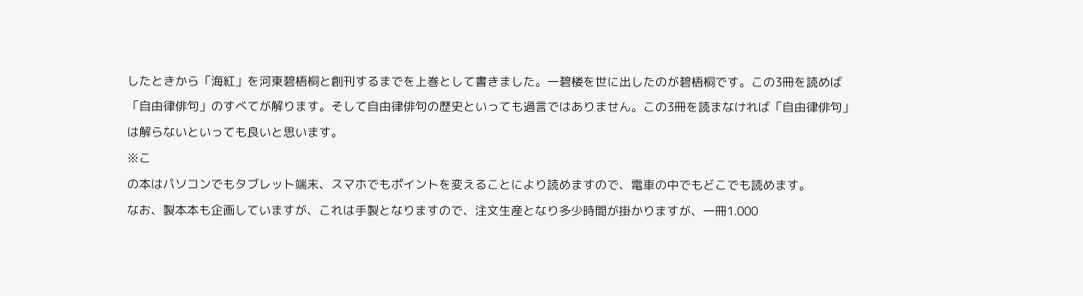したときから「海紅」を河東碧梧桐と創刊するまでを上巻として書きました。一碧楼を世に出したのが碧梧桐です。この3冊を読めば「自由律俳句」のすべてが解ります。そして自由律俳句の歴史といっても過言ではありません。この3冊を読まなければ「自由律俳句」は解らないといっても良いと思います。
※こ
の本はパソコンでもタブレット端末、スマホでもポイントを変えることにより読めますので、電車の中でもどこでも読めます。
なお、製本本も企画していますが、これは手製となりますので、注文生産となり多少時間が掛かりますが、一冊1.000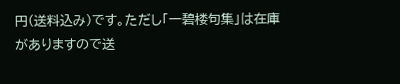円(送料込み)です。ただし「一碧楼句集」は在庫がありますので送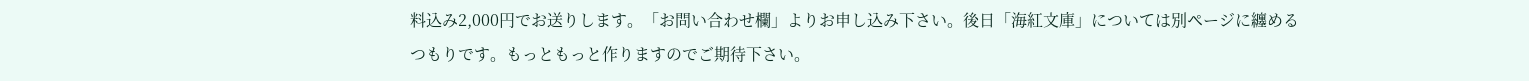料込み2,000円でお送りします。「お問い合わせ欄」よりお申し込み下さい。後日「海紅文庫」については別ページに纏めるつもりです。もっともっと作りますのでご期待下さい。